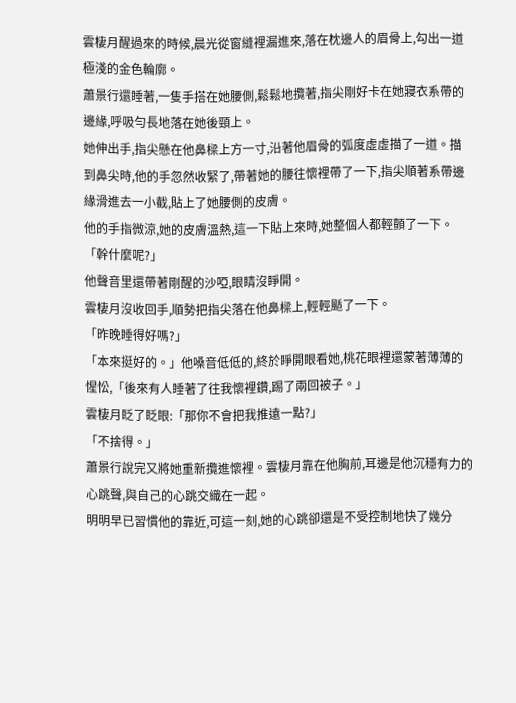雲棲月醒過來的時候,晨光從窗縫裡漏進來,落在枕邊人的眉骨上,勾出一道極淺的金色輪廓。
蕭景行還睡著,一隻手搭在她腰側,鬆鬆地攬著,指尖剛好卡在她寢衣系帶的邊緣,呼吸勻長地落在她後頸上。
她伸出手,指尖懸在他鼻樑上方一寸,沿著他眉骨的弧度虛虛描了一道。描到鼻尖時,他的手忽然收緊了,帶著她的腰往懷裡帶了一下,指尖順著系帶邊緣滑進去一小截,貼上了她腰側的皮膚。
他的手指微涼,她的皮膚溫熱,這一下貼上來時,她整個人都輕顫了一下。
「幹什麼呢?」
他聲音里還帶著剛醒的沙啞,眼睛沒睜開。
雲棲月沒收回手,順勢把指尖落在他鼻樑上,輕輕颳了一下。
「昨晚睡得好嗎?」
「本來挺好的。」他嗓音低低的,終於睜開眼看她,桃花眼裡還蒙著薄薄的惺忪,「後來有人睡著了往我懷裡鑽,踢了兩回被子。」
雲棲月眨了眨眼:「那你不會把我推遠一點?」
「不捨得。」
蕭景行說完又將她重新攬進懷裡。雲棲月靠在他胸前,耳邊是他沉穩有力的心跳聲,與自己的心跳交織在一起。
明明早已習慣他的靠近,可這一刻,她的心跳卻還是不受控制地快了幾分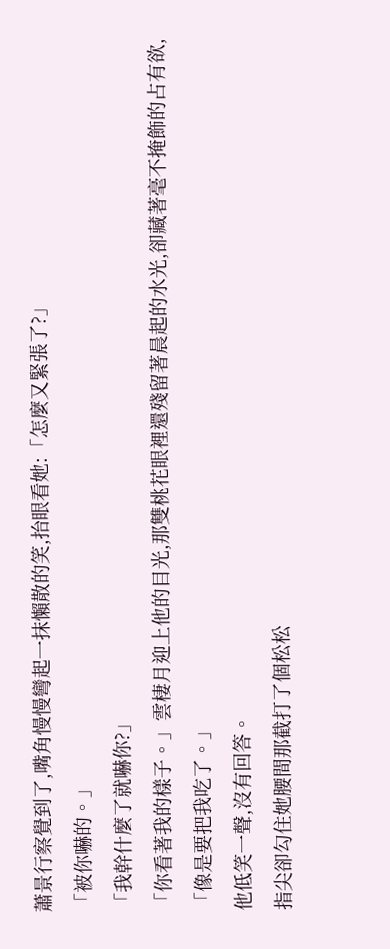蕭景行察覺到了,嘴角慢慢彎起一抹懶散的笑,抬眼看她:「怎麼又緊張了?」
「被你嚇的。」
「我幹什麼了就嚇你?」
「你看著我的樣子。」雲棲月迎上他的目光,那雙桃花眼裡還殘留著晨起的水光,卻藏著毫不掩飾的占有欲,「像是要把我吃了。」
他低笑一聲,沒有回答。
指尖卻勾住她腰間那截打了個松松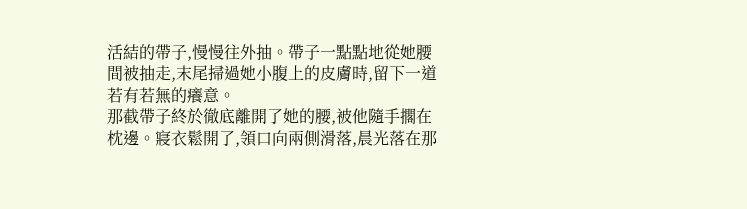活結的帶子,慢慢往外抽。帶子一點點地從她腰間被抽走,末尾掃過她小腹上的皮膚時,留下一道若有若無的癢意。
那截帶子終於徹底離開了她的腰,被他隨手擱在枕邊。寢衣鬆開了,領口向兩側滑落,晨光落在那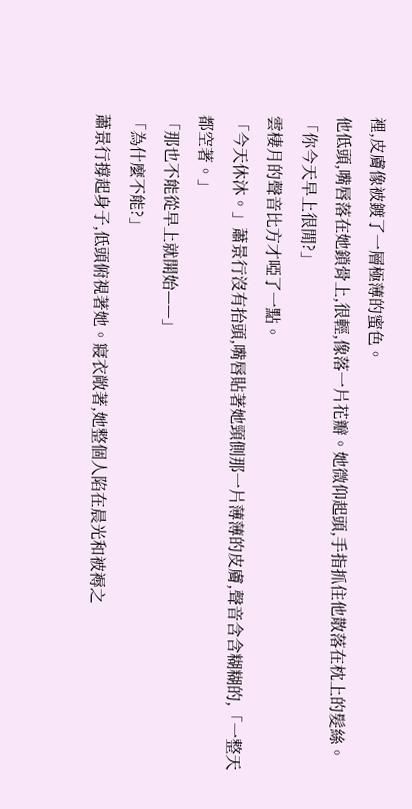裡,皮膚像被鍍了一層極薄的蜜色。
他低頭,嘴唇落在她鎖骨上,很輕,像落一片花瓣。她微仰起頭,手指抓住他散落在枕上的髮絲。
「你今天早上很閒?」
雲棲月的聲音比方才啞了一點。
「今天休沐。」蕭景行沒有抬頭,嘴唇貼著她頸側那一片薄薄的皮膚,聲音含含糊糊的,「一整天都空著。」
「那也不能從早上就開始——」
「為什麼不能?」
蕭景行撐起身子,低頭俯視著她。寢衣敞著,她整個人陷在晨光和被褥之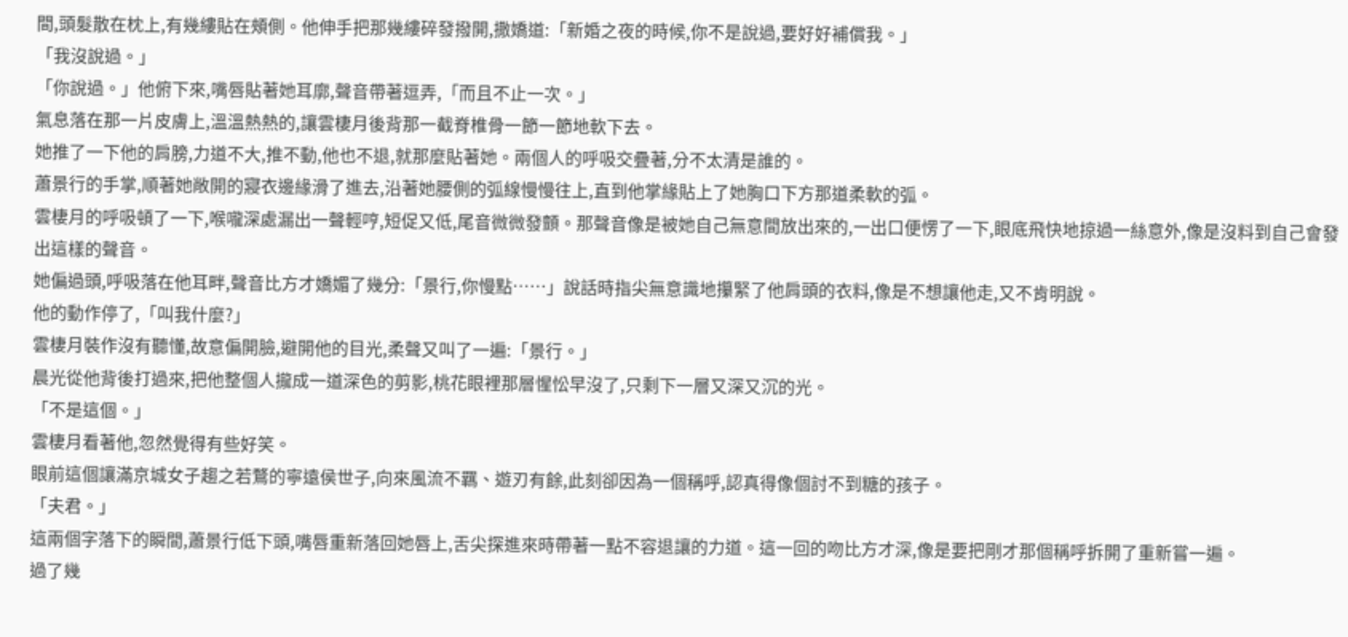間,頭髮散在枕上,有幾縷貼在頰側。他伸手把那幾縷碎發撥開,撒嬌道:「新婚之夜的時候,你不是說過,要好好補償我。」
「我沒說過。」
「你說過。」他俯下來,嘴唇貼著她耳廓,聲音帶著逗弄,「而且不止一次。」
氣息落在那一片皮膚上,溫溫熱熱的,讓雲棲月後背那一截脊椎骨一節一節地軟下去。
她推了一下他的肩膀,力道不大,推不動,他也不退,就那麼貼著她。兩個人的呼吸交疊著,分不太清是誰的。
蕭景行的手掌,順著她敞開的寢衣邊緣滑了進去,沿著她腰側的弧線慢慢往上,直到他掌緣貼上了她胸口下方那道柔軟的弧。
雲棲月的呼吸頓了一下,喉嚨深處漏出一聲輕哼,短促又低,尾音微微發顫。那聲音像是被她自己無意間放出來的,一出口便愣了一下,眼底飛快地掠過一絲意外,像是沒料到自己會發出這樣的聲音。
她偏過頭,呼吸落在他耳畔,聲音比方才嬌媚了幾分:「景行,你慢點……」說話時指尖無意識地攥緊了他肩頭的衣料,像是不想讓他走,又不肯明說。
他的動作停了,「叫我什麼?」
雲棲月裝作沒有聽懂,故意偏開臉,避開他的目光,柔聲又叫了一遍:「景行。」
晨光從他背後打過來,把他整個人攏成一道深色的剪影,桃花眼裡那層惺忪早沒了,只剩下一層又深又沉的光。
「不是這個。」
雲棲月看著他,忽然覺得有些好笑。
眼前這個讓滿京城女子趨之若鶩的寧遠侯世子,向來風流不羈、遊刃有餘,此刻卻因為一個稱呼,認真得像個討不到糖的孩子。
「夫君。」
這兩個字落下的瞬間,蕭景行低下頭,嘴唇重新落回她唇上,舌尖探進來時帶著一點不容退讓的力道。這一回的吻比方才深,像是要把剛才那個稱呼拆開了重新嘗一遍。
過了幾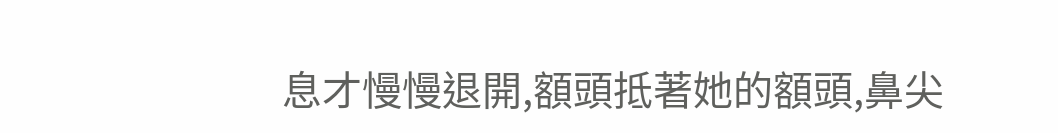息才慢慢退開,額頭抵著她的額頭,鼻尖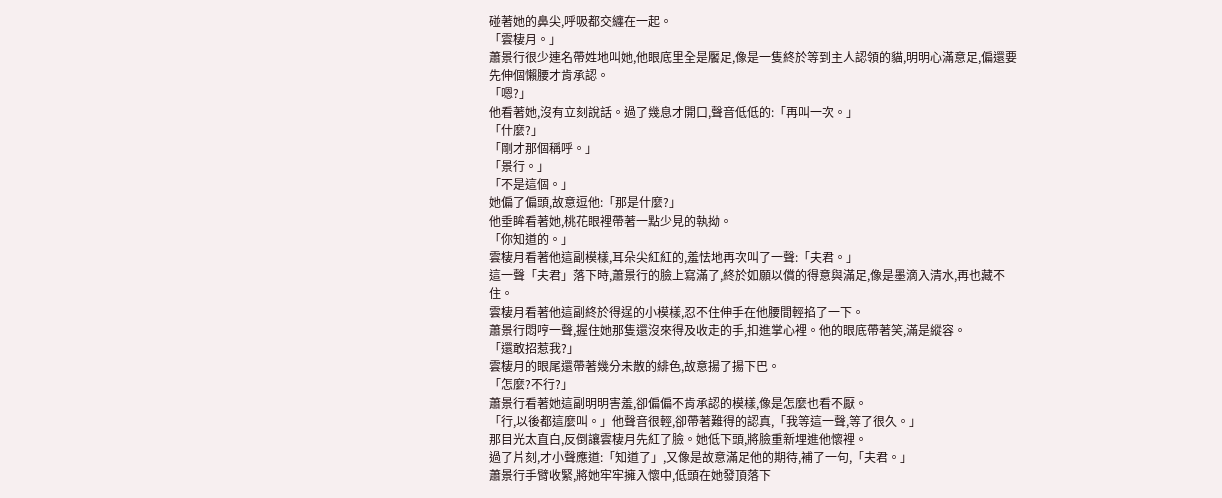碰著她的鼻尖,呼吸都交纏在一起。
「雲棲月。」
蕭景行很少連名帶姓地叫她,他眼底里全是饜足,像是一隻終於等到主人認領的貓,明明心滿意足,偏還要先伸個懶腰才肯承認。
「嗯?」
他看著她,沒有立刻說話。過了幾息才開口,聲音低低的:「再叫一次。」
「什麼?」
「剛才那個稱呼。」
「景行。」
「不是這個。」
她偏了偏頭,故意逗他:「那是什麼?」
他垂眸看著她,桃花眼裡帶著一點少見的執拗。
「你知道的。」
雲棲月看著他這副模樣,耳朵尖紅紅的,羞怯地再次叫了一聲:「夫君。」
這一聲「夫君」落下時,蕭景行的臉上寫滿了,終於如願以償的得意與滿足,像是墨滴入清水,再也藏不住。
雲棲月看著他這副終於得逞的小模樣,忍不住伸手在他腰間輕掐了一下。
蕭景行悶哼一聲,握住她那隻還沒來得及收走的手,扣進掌心裡。他的眼底帶著笑,滿是縱容。
「還敢招惹我?」
雲棲月的眼尾還帶著幾分未散的緋色,故意揚了揚下巴。
「怎麼?不行?」
蕭景行看著她這副明明害羞,卻偏偏不肯承認的模樣,像是怎麼也看不厭。
「行,以後都這麼叫。」他聲音很輕,卻帶著難得的認真,「我等這一聲,等了很久。」
那目光太直白,反倒讓雲棲月先紅了臉。她低下頭,將臉重新埋進他懷裡。
過了片刻,才小聲應道:「知道了」,又像是故意滿足他的期待,補了一句,「夫君。」
蕭景行手臂收緊,將她牢牢擁入懷中,低頭在她發頂落下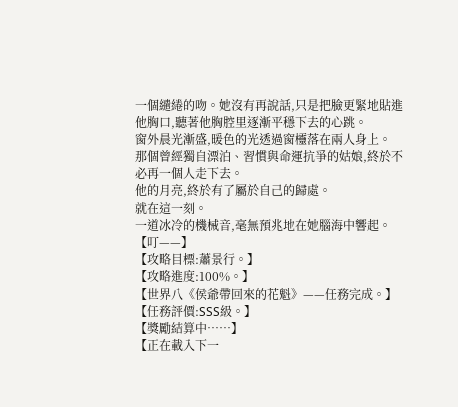一個繾綣的吻。她沒有再說話,只是把臉更緊地貼進他胸口,聽著他胸腔里逐漸平穩下去的心跳。
窗外晨光漸盛,暖色的光透過窗欞落在兩人身上。
那個曾經獨自漂泊、習慣與命運抗爭的姑娘,終於不必再一個人走下去。
他的月亮,終於有了屬於自己的歸處。
就在這一刻。
一道冰冷的機械音,毫無預兆地在她腦海中響起。
【叮——】
【攻略目標:蕭景行。】
【攻略進度:100%。】
【世界八《侯爺帶回來的花魁》——任務完成。】
【任務評價:SSS級。】
【獎勵結算中……】
【正在載入下一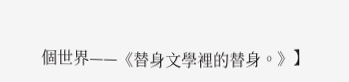個世界——《替身文學裡的替身。》】